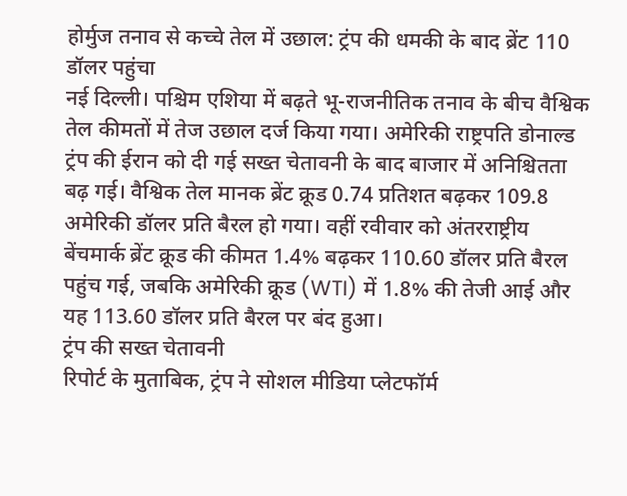होर्मुज तनाव से कच्चे तेल में उछाल: ट्रंप की धमकी के बाद ब्रेंट 110 डॉलर पहुंचा
नई दिल्ली। पश्चिम एशिया में बढ़ते भू-राजनीतिक तनाव के बीच वैश्विक तेल कीमतों में तेज उछाल दर्ज किया गया। अमेरिकी राष्ट्रपति डोनाल्ड ट्रंप की ईरान को दी गई सख्त चेतावनी के बाद बाजार में अनिश्चितता बढ़ गई। वैश्विक तेल मानक ब्रेंट क्रूड 0.74 प्रतिशत बढ़कर 109.8 अमेरिकी डॉलर प्रति बैरल हो गया। वहीं रवीवार को अंतरराष्ट्रीय बेंचमार्क ब्रेंट क्रूड की कीमत 1.4% बढ़कर 110.60 डॉलर प्रति बैरल पहुंच गई, जबकि अमेरिकी क्रूड (WTI) में 1.8% की तेजी आई और यह 113.60 डॉलर प्रति बैरल पर बंद हुआ।
ट्रंप की सख्त चेतावनी
रिपोर्ट के मुताबिक, ट्रंप ने सोशल मीडिया प्लेटफॉर्म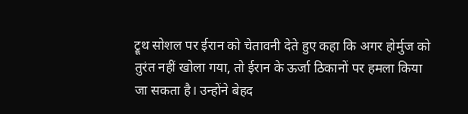ट्रूथ सोशल पर ईरान को चेतावनी देते हुए कहा कि अगर होर्मुज को तुरंत नहीं खोला गया, तो ईरान के ऊर्जा ठिकानों पर हमला किया जा सकता है। उन्होंने बेहद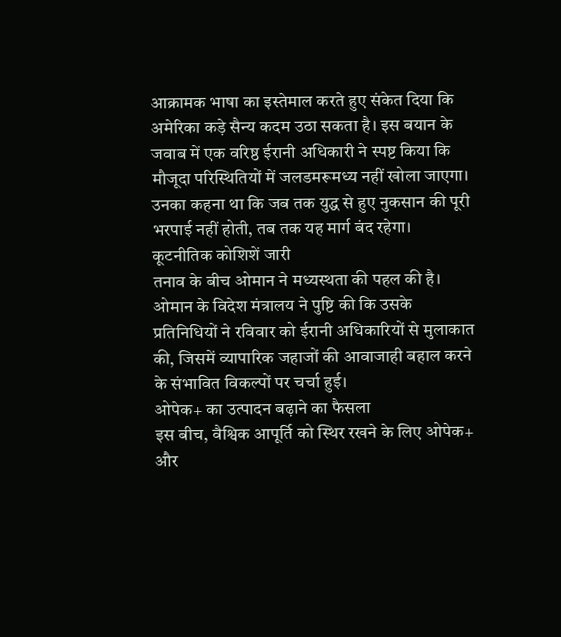आक्रामक भाषा का इस्तेमाल करते हुए संकेत दिया कि अमेरिका कड़े सैन्य कदम उठा सकता है। इस बयान के जवाब में एक वरिष्ठ ईरानी अधिकारी ने स्पष्ट किया कि मौजूदा परिस्थितियों में जलडमरूमध्य नहीं खोला जाएगा। उनका कहना था कि जब तक युद्ध से हुए नुकसान की पूरी भरपाई नहीं होती, तब तक यह मार्ग बंद रहेगा।
कूटनीतिक कोशिशें जारी
तनाव के बीच ओमान ने मध्यस्थता की पहल की है। ओमान के विदेश मंत्रालय ने पुष्टि की कि उसके प्रतिनिधियों ने रविवार को ईरानी अधिकारियों से मुलाकात की, जिसमें व्यापारिक जहाजों की आवाजाही बहाल करने के संभावित विकल्पों पर चर्चा हुई।
ओपेक+ का उत्पादन बढ़ाने का फैसला
इस बीच, वैश्विक आपूर्ति को स्थिर रखने के लिए ओपेक+ और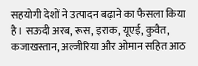सहयोगी देशों ने उत्पादन बढ़ाने का फैसला किया है। सऊदी अरब, रूस, इराक, यूएई, कुवैत, कजाखस्तान, अल्जीरिया और ओमान सहित आठ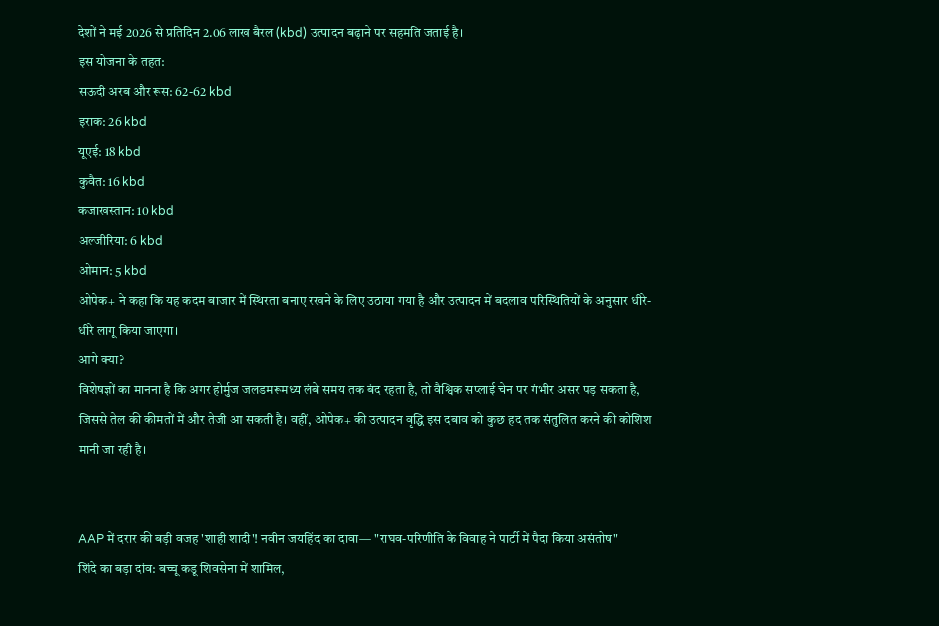देशों ने मई 2026 से प्रतिदिन 2.06 लाख बैरल (kbd) उत्पादन बढ़ाने पर सहमति जताई है।
इस योजना के तहत:
सऊदी अरब और रूस: 62-62 kbd
इराक: 26 kbd
यूएई: 18 kbd
कुवैत: 16 kbd
कजाखस्तान: 10 kbd
अल्जीरिया: 6 kbd
ओमान: 5 kbd
ओपेक+ ने कहा कि यह कदम बाजार में स्थिरता बनाए रखने के लिए उठाया गया है और उत्पादन में बदलाव परिस्थितियों के अनुसार धीरे-धीरे लागू किया जाएगा।
आगे क्या?
विशेषज्ञों का मानना है कि अगर होर्मुज जलडमरूमध्य लंबे समय तक बंद रहता है, तो वैश्विक सप्लाई चेन पर गंभीर असर पड़ सकता है, जिससे तेल की कीमतों में और तेजी आ सकती है। वहीं, ओपेक+ की उत्पादन वृद्धि इस दबाव को कुछ हद तक संतुलित करने की कोशिश मानी जा रही है।


AAP में दरार की बड़ी वजह 'शाही शादी'! नवीन जयहिंद का दावा— "राघव-परिणीति के विवाह ने पार्टी में पैदा किया असंतोष"
शिंदे का बड़ा दांव: बच्चू कडू शिवसेना में शामिल,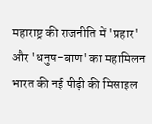महाराष्ट्र की राजनीति में 'प्रहार' और 'धनुष-बाण' का महामिलन
भारत की नई पीढ़ी की मिसाइल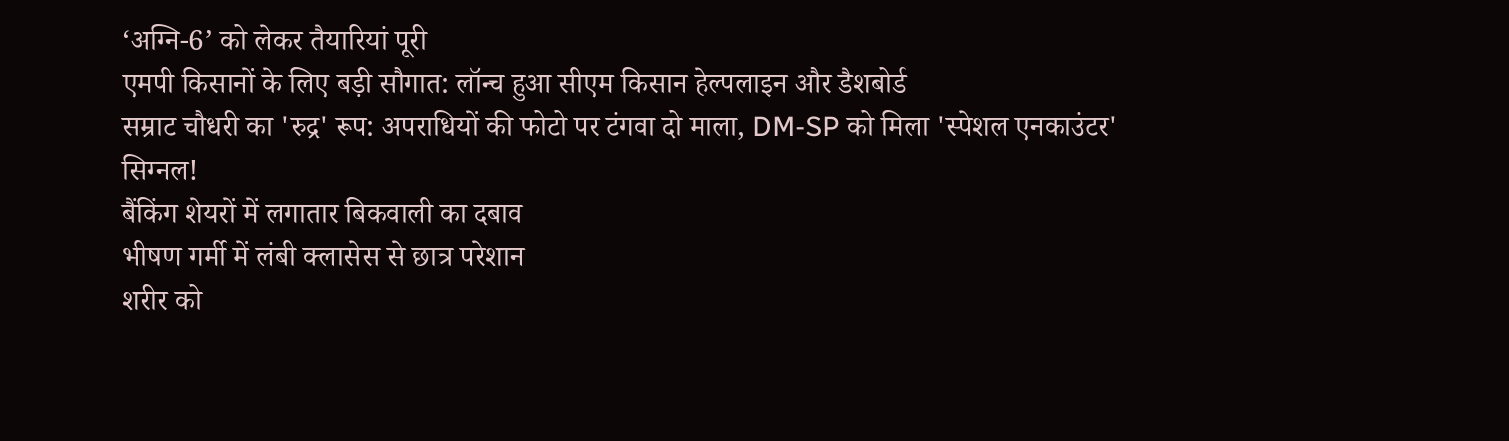‘अग्नि-6’ को लेकर तैयारियां पूरी
एमपी किसानों के लिए बड़ी सौगात: लॉन्च हुआ सीएम किसान हेल्पलाइन और डैशबोर्ड
सम्राट चौधरी का 'रुद्र' रूप: अपराधियों की फोटो पर टंगवा दो माला, DM-SP को मिला 'स्पेशल एनकाउंटर' सिग्नल!
बैंकिंग शेयरों में लगातार बिकवाली का दबाव
भीषण गर्मी में लंबी क्लासेस से छात्र परेशान
शरीर को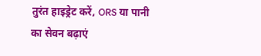तुरंत हाइड्रेट करें, ORS या पानी का सेवन बढ़ाएं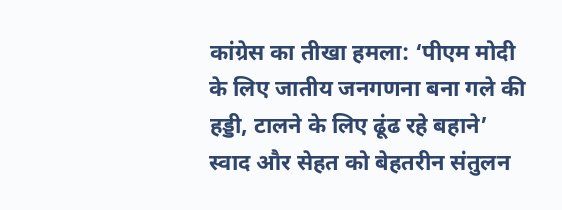कांग्रेस का तीखा हमला: ‘पीएम मोदी के लिए जातीय जनगणना बना गले की हड्डी, टालने के लिए ढूंढ रहे बहाने’
स्वाद और सेहत को बेहतरीन संतुलन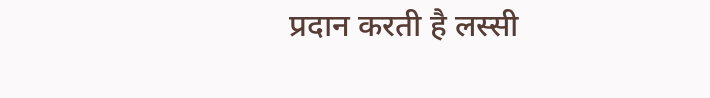प्रदान करती है लस्सी